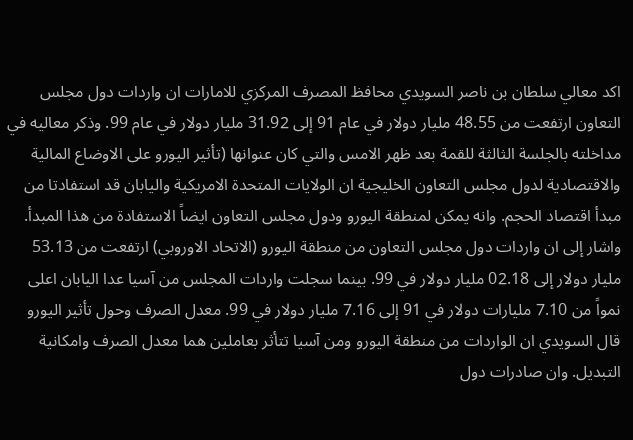اكد معالي سلطان بن ناصر السويدي محافظ المصرف المركزي للامارات ان واردات دول مجلس التعاون ارتفعت من 48.55 مليار دولار في عام 91 إلى 31.92 مليار دولار في عام 99. وذكر معاليه في مداخلته بالجلسة الثالثة للقمة بعد ظهر الامس والتي كان عنوانها (تأثير اليورو على الاوضاع المالية والاقتصادية لدول مجلس التعاون الخليجية ان الولايات المتحدة الامريكية واليابان قد استفادتا من مبدأ اقتصاد الحجم. وانه يمكن لمنطقة اليورو ودول مجلس التعاون ايضاً الاستفادة من هذا المبدأ. واشار إلى ان واردات دول مجلس التعاون من منطقة اليورو (الاتحاد الاوروبي) ارتفعت من 53.13 مليار دولار إلى 02.18 مليار دولار في 99. بينما سجلت واردات المجلس من آسيا عدا اليابان اعلى نمواً من 7.10 مليارات دولار في 91 إلى 7.16 مليار دولار في 99. معدل الصرف وحول تأثير اليورو قال السويدي ان الواردات من منطقة اليورو ومن آسيا تتأثر بعاملين هما معدل الصرف وامكانية التبديل. وان صادرات دول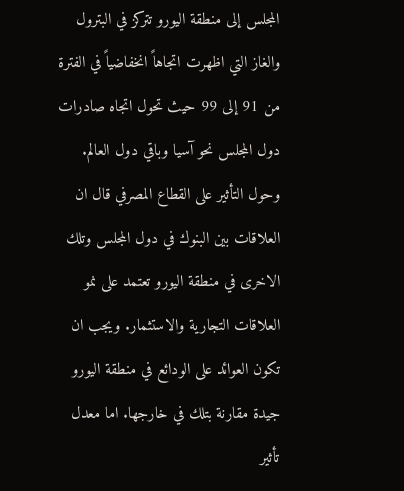المجلس إلى منطقة اليورو تتركز في البترول والغاز التي اظهرت اتجاهاً انخفاضياً في الفترة من 91 إلى 99 حيث تحول اتجاه صادرات دول المجلس نحو آسيا وباقي دول العالم. وحول التأثير على القطاع المصرفي قال ان العلاقات بين البنوك في دول المجلس وتلك الاخرى في منطقة اليورو تعتمد على نمو العلاقات التجارية والاستثمار. ويجب ان تكون العوائد على الودائع في منطقة اليورو جيدة مقارنة بتلك في خارجها. اما معدل تأثير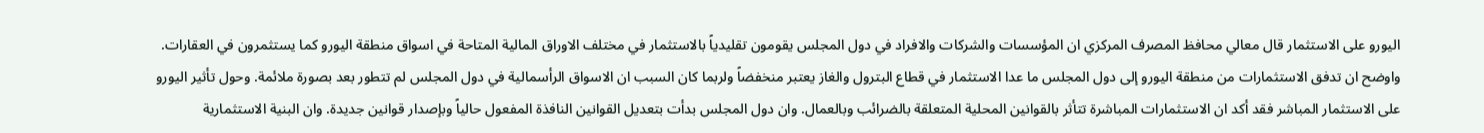اليورو على الاستثمار قال معالي محافظ المصرف المركزي ان المؤسسات والشركات والافراد في دول المجلس يقومون تقليدياً بالاستثمار في مختلف الاوراق المالية المتاحة في اسواق منطقة اليورو كما يستثمرون في العقارات. واوضح ان تدفق الاستثمارات من منطقة اليورو إلى دول المجلس ما عدا الاستثمار في قطاع البترول والغاز يعتبر منخفضاً ولربما كان السبب ان الاسواق الرأسمالية في دول المجلس لم تتطور بعد بصورة ملائمة. وحول تأثير اليورو على الاستثمار المباشر فقد أكد ان الاستثمارات المباشرة تتأثر بالقوانين المحلية المتعلقة بالضرائب وبالعمال. وان دول المجلس بدأت بتعديل القوانين النافذة المفعول حالياً وبإصدار قوانين جديدة. وان البنية الاستثمارية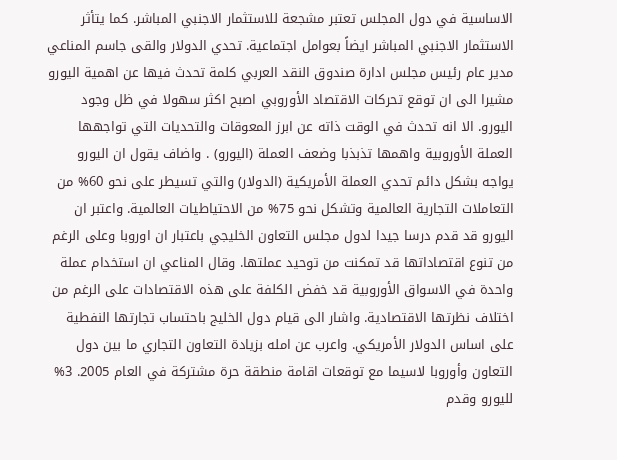الاساسية في دول المجلس تعتبر مشجعة للاستثمار الاجنبي المباشر. كما يتأثر الاستثمار الاجنبي المباشر ايضاً بعوامل اجتماعية. تحدي الدولار والقى جاسم المناعي مدير عام رئيس مجلس ادارة صندوق النقد العربي كلمة تحدث فيها عن اهمية اليورو مشيرا الى ان توقع تحركات الاقتصاد الأوروبي اصبح اكثر سهولا في ظل وجود اليورو. الا انه تحدث في الوقت ذاته عن ابرز المعوقات والتحديات التي تواجهها العملة الأوروبية واهمها تذبذبا وضعف العملة (اليورو) . واضاف يقول ان اليورو يواجه بشكل دائم تحدي العملة الأمريكية (الدولار) والتي تسيطر على نحو 60% من التعاملات التجارية العالمية وتشكل نحو 75% من الاحتياطيات العالمية. واعتبر ان اليورو قد قدم درسا جيدا لدول مجلس التعاون الخليجي باعتبار ان اوروبا وعلى الرغم من تنوع اقتصاداتها قد تمكنت من توحيد عملتها. وقال المناعي ان استخدام عملة واحدة في الاسواق الأوروبية قد خفض الكلفة على هذه الاقتصادات على الرغم من اختلاف نظرتها الاقتصادية. واشار الى قيام دول الخليج باحتساب تجارتها النفطية على اساس الدولار الأمريكي. واعرب عن امله بزيادة التعاون التجاري ما بين دول التعاون وأوروبا لاسيما مع توقعات اقامة منطقة حرة مشتركة في العام 2005. 3% لليورو وقدم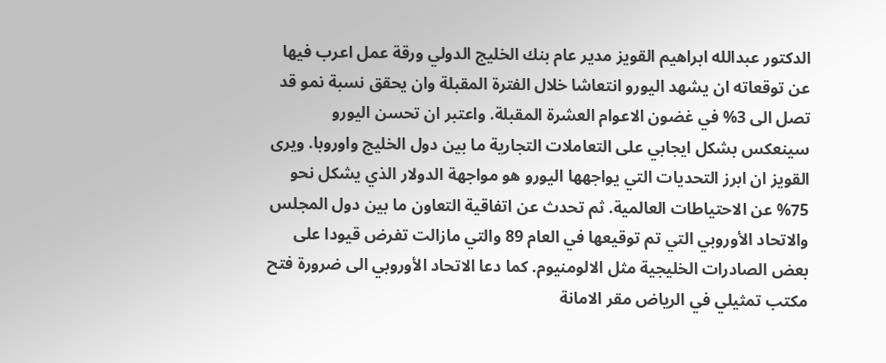الدكتور عبدالله ابراهيم القويز مدير عام بنك الخليج الدولي ورقة عمل اعرب فيها عن توقعاته ان يشهد اليورو انتعاشا خلال الفترة المقبلة وان يحقق نسبة نمو قد تصل الى 3% في غضون الاعوام العشرة المقبلة. واعتبر ان تحسن اليورو سينعكس بشكل ايجابي على التعاملات التجارية ما بين دول الخليج واوروبا. ويرى القويز ان ابرز التحديات التي يواجهها اليورو هو مواجهة الدولار الذي يشكل نحو 75% عن الاحتياطات العالمية. ثم تحدث عن اتفاقية التعاون ما بين دول المجلس والاتحاد الأوروبي التي تم توقيعها في العام 89 والتي مازالت تفرض قيودا على بعض الصادرات الخليجية مثل الالومنيوم. كما دعا الاتحاد الأوروبي الى ضرورة فتح مكتب تمثيلي في الرياض مقر الامانة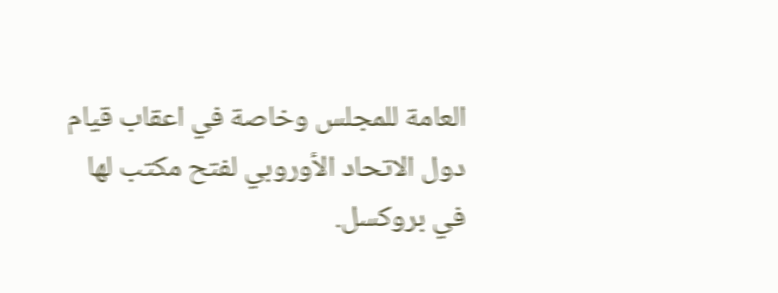العامة للمجلس وخاصة في اعقاب قيام دول الاتحاد الأوروبي لفتح مكتب لها في بروكسل.